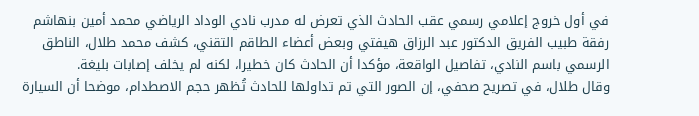في أول خروج إعلامي رسمي عقب الحادث الذي تعرض له مدرب نادي الوداد الرياضي محمد أمين بنهاشم رفقة طبيب الفريق الدكتور عبد الرزاق هيفتي وبعض أعضاء الطاقم التقني، كشف محمد طلال، الناطق الرسمي باسم النادي، تفاصيل الواقعة، مؤكدا أن الحادث كان خطيرا، لكنه لم يخلف إصابات بليغة.
وقال طلال، في تصريح صحفي، إن الصور التي تم تداولها للحادث تُظهر حجم الاصطدام، موضحا أن السيارة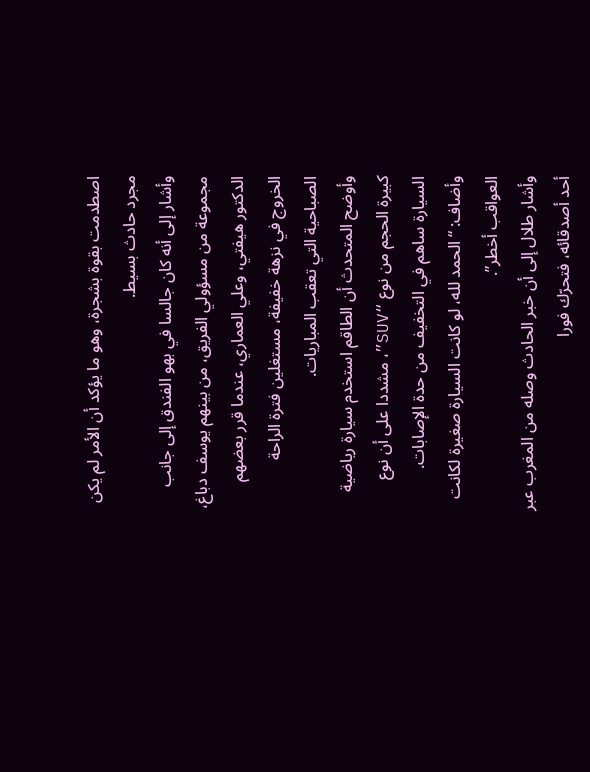اصطدمت بقوة بشجرة، وهو ما يؤكد أن الأمر لم يكن مجرد حادث بسيط.
وأشار إلى أنه كان جالسا في بهو الفندق إلى جانب مجموعة من مسؤولي الفريق، من بينهم يوسف دباغ، الدكتور هيفتي، وعلي العماري، عندما قرر بعضهم الخروج في نزهة خفيفة، مستغلين فترة الراحة الصباحية التي تعقب المباريات.
وأوضح المتحدث أن الطاقم استخدم سيارة رياضية كبيرة الحجم من نوع “SUV”، مشددا على أن نوع السيارة ساهم في التخفيف من حدة الإصابات. وأضاف: “الحمد لله، لو كانت السيارة صغيرة لكانت العواقب أخطر”.
وأشار طلال إلى أن خبر الحادث وصله من المغرب عبر أحد أصدقائه، فتحرّك فورا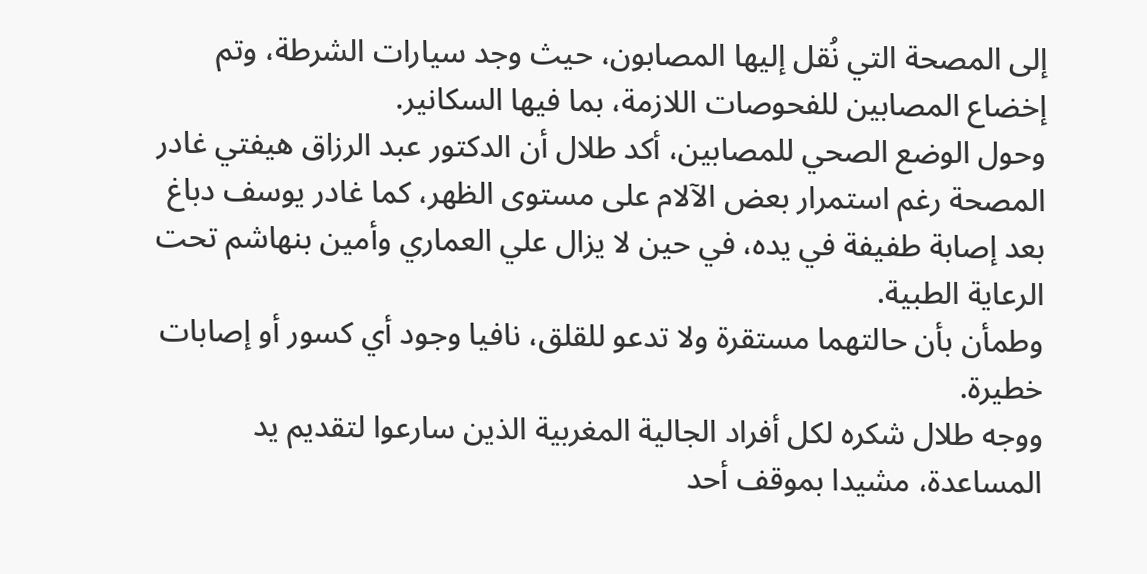إلى المصحة التي نُقل إليها المصابون، حيث وجد سيارات الشرطة، وتم إخضاع المصابين للفحوصات اللازمة، بما فيها السكانير.
وحول الوضع الصحي للمصابين، أكد طلال أن الدكتور عبد الرزاق هيفتي غادر المصحة رغم استمرار بعض الآلام على مستوى الظهر، كما غادر يوسف دباغ بعد إصابة طفيفة في يده، في حين لا يزال علي العماري وأمين بنهاشم تحت الرعاية الطبية.
وطمأن بأن حالتهما مستقرة ولا تدعو للقلق، نافيا وجود أي كسور أو إصابات خطيرة.
ووجه طلال شكره لكل أفراد الجالية المغربية الذين سارعوا لتقديم يد المساعدة، مشيدا بموقف أحد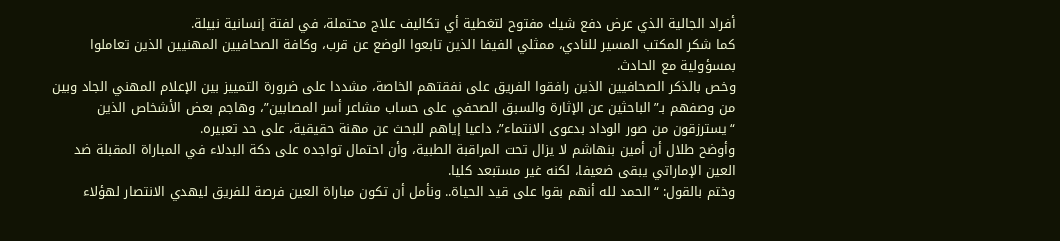أفراد الجالية الذي عرض دفع شيك مفتوح لتغطية أي تكاليف علاج محتملة، في لفتة إنسانية نبيلة.
كما شكر المكتب المسير للنادي، ممثلي الفيفا الذين تابعوا الوضع عن قرب، وكافة الصحافيين المهنيين الذين تعاملوا بمسؤولية مع الحادث.
وخص بالذكر الصحافيين الذين رافقوا الفريق على نفقتهم الخاصة، مشددا على ضرورة التمييز بين الإعلام المهني الجاد وبين من وصفهم بـ”الباحثين عن الإثارة والسبق الصحفي على حساب مشاعر أسر المصابين”، وهاجم بعض الأشخاص الذين “يسترزقون من صور الوداد بدعوى الانتماء”، داعيا إياهم للبحث عن مهنة حقيقية، على حد تعبيره.
وأوضح طلال أن أمين بنهاشم لا يزال تحت المراقبة الطبية، وأن احتمال تواجده على دكة البدلاء في المباراة المقبلة ضد العين الإماراتي يبقى ضعيفا، لكنه غير مستبعد كليا.
وختم بالقول: “الحمد لله أنهم بقوا على قيد الحياة.. ونأمل أن تكون مباراة العين فرصة للفريق ليهدي الانتصار لهؤلاء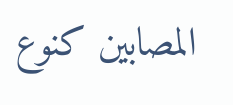المصابين كنوع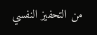من التحفيز النفسي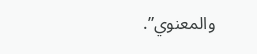والمعنوي”.